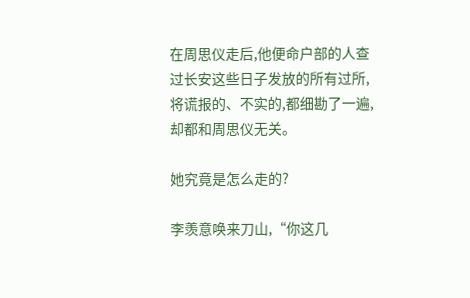在周思仪走后,他便命户部的人查过长安这些日子发放的所有过所,将谎报的、不实的,都细勘了一遍,却都和周思仪无关。

她究竟是怎么走的?

李羡意唤来刀山,“你这几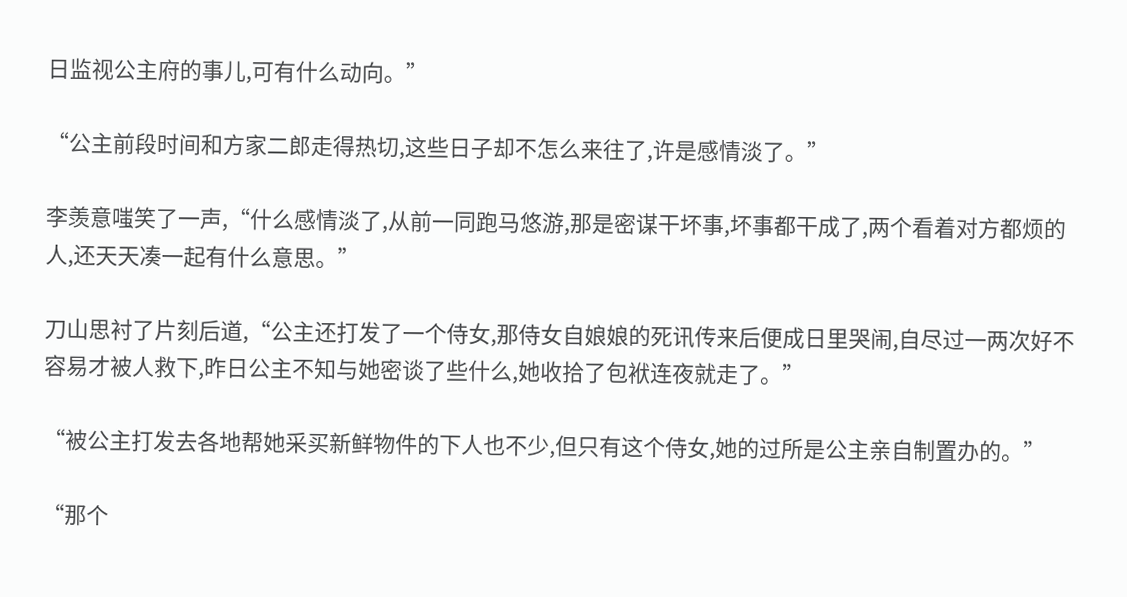日监视公主府的事儿,可有什么动向。”

“公主前段时间和方家二郎走得热切,这些日子却不怎么来往了,许是感情淡了。”

李羡意嗤笑了一声,“什么感情淡了,从前一同跑马悠游,那是密谋干坏事,坏事都干成了,两个看着对方都烦的人,还天天凑一起有什么意思。”

刀山思衬了片刻后道,“公主还打发了一个侍女,那侍女自娘娘的死讯传来后便成日里哭闹,自尽过一两次好不容易才被人救下,昨日公主不知与她密谈了些什么,她收拾了包袱连夜就走了。”

“被公主打发去各地帮她采买新鲜物件的下人也不少,但只有这个侍女,她的过所是公主亲自制置办的。”

“那个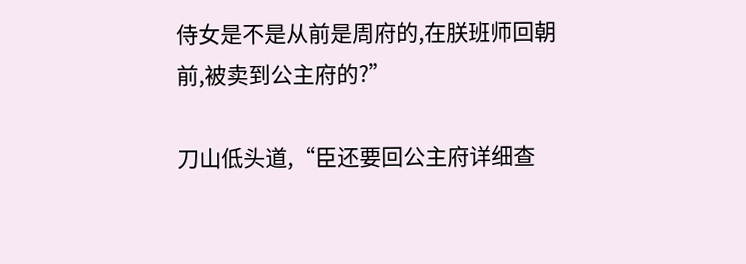侍女是不是从前是周府的,在朕班师回朝前,被卖到公主府的?”

刀山低头道,“臣还要回公主府详细查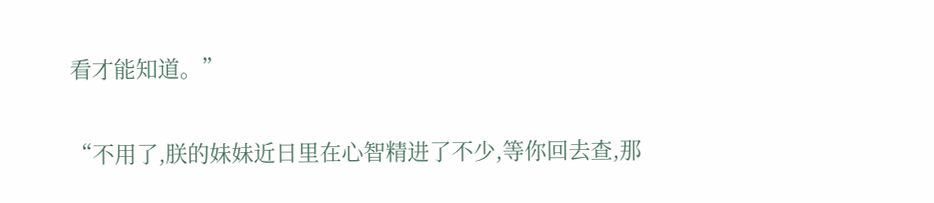看才能知道。”

“不用了,朕的妹妹近日里在心智精进了不少,等你回去查,那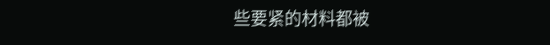些要紧的材料都被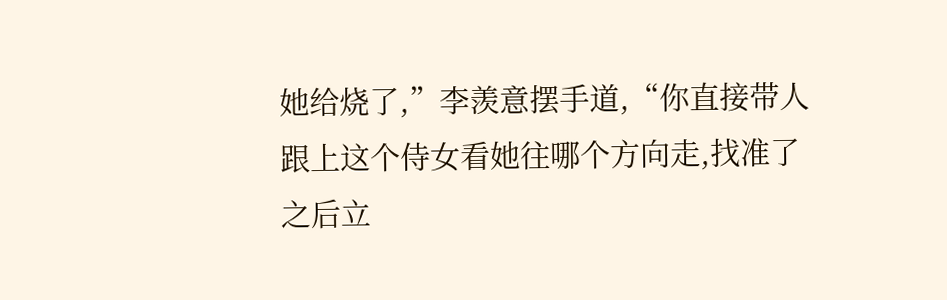她给烧了,”李羡意摆手道,“你直接带人跟上这个侍女看她往哪个方向走,找准了之后立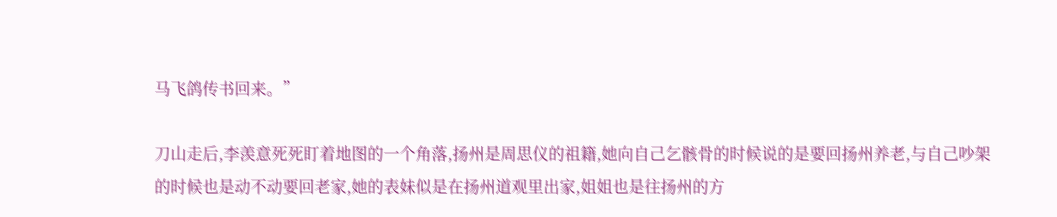马飞鸽传书回来。”

刀山走后,李羡意死死盯着地图的一个角落,扬州是周思仪的祖籍,她向自己乞骸骨的时候说的是要回扬州养老,与自己吵架的时候也是动不动要回老家,她的表妹似是在扬州道观里出家,姐姐也是往扬州的方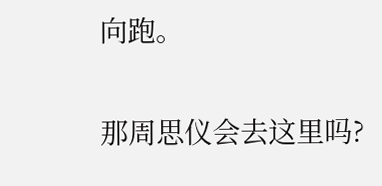向跑。

那周思仪会去这里吗?